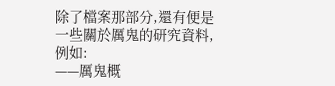除了檔案那部分,還有便是一些關於厲鬼的研究資料,例如:
——厲鬼概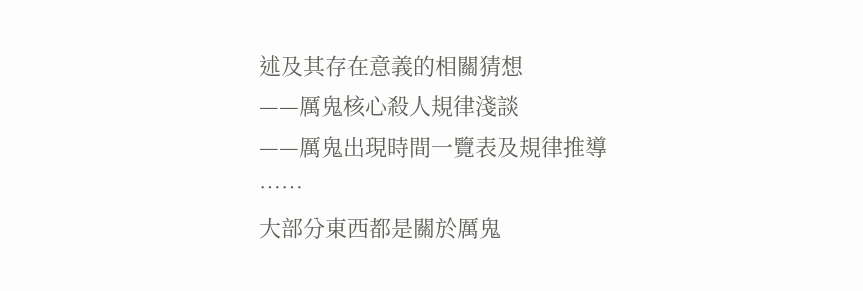述及其存在意義的相關猜想
——厲鬼核心殺人規律淺談
——厲鬼出現時間一覽表及規律推導
……
大部分東西都是關於厲鬼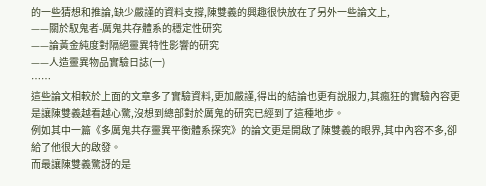的一些猜想和推論,缺少嚴謹的資料支撐,陳雙義的興趣很快放在了另外一些論文上,
——關於馭鬼者-厲鬼共存體系的穩定性研究
——論黃金純度對隔絕靈異特性影響的研究
——人造靈異物品實驗日誌(一)
……
這些論文相較於上面的文章多了實驗資料,更加嚴謹,得出的結論也更有說服力,其瘋狂的實驗內容更是讓陳雙義越看越心驚,沒想到總部對於厲鬼的研究已經到了這種地步。
例如其中一篇《多厲鬼共存靈異平衡體系探究》的論文更是開啟了陳雙義的眼界,其中內容不多,卻給了他很大的啟發。
而最讓陳雙義驚訝的是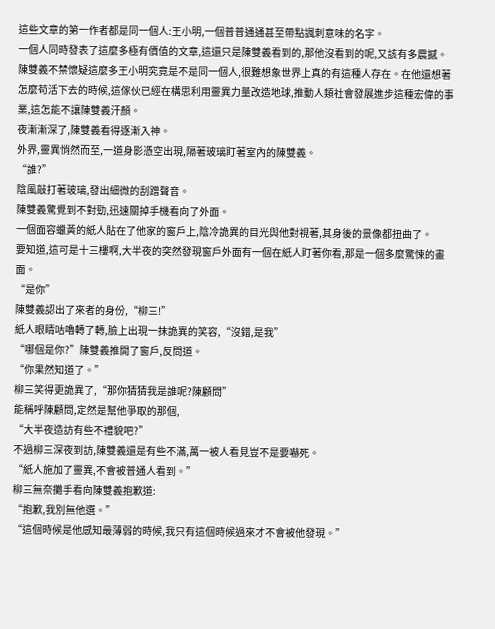這些文章的第一作者都是同一個人:王小明,一個普普通通甚至帶點諷刺意味的名字。
一個人同時發表了這麼多極有價值的文章,這還只是陳雙義看到的,那他沒看到的呢,又該有多震撼。
陳雙義不禁懷疑這麼多王小明究竟是不是同一個人,很難想象世界上真的有這種人存在。在他還想著怎麼苟活下去的時候,這傢伙已經在構思利用靈異力量改造地球,推動人類社會發展進步這種宏偉的事業,這怎能不讓陳雙義汗顏。
夜漸漸深了,陳雙義看得逐漸入神。
外界,靈異悄然而至,一道身影憑空出現,隔著玻璃盯著室內的陳雙義。
“誰?”
陰風敲打著玻璃,發出細微的刮蹭聲音。
陳雙義驚覺到不對勁,迅速關掉手機看向了外面。
一個面容蠟黃的紙人貼在了他家的窗戶上,陰冷詭異的目光與他對視著,其身後的景像都扭曲了。
要知道,這可是十三樓啊,大半夜的突然發現窗戶外面有一個在紙人盯著你看,那是一個多麼驚悚的畫面。
“是你”
陳雙義認出了來者的身份,“柳三!”
紙人眼睛咕嚕轉了轉,臉上出現一抹詭異的笑容,“沒錯,是我”
“哪個是你?”陳雙義推開了窗戶,反問道。
“你果然知道了。”
柳三笑得更詭異了,“那你猜猜我是誰呢?陳顧問”
能稱呼陳顧問,定然是幫他爭取的那個,
“大半夜造訪有些不禮貌吧?”
不過柳三深夜到訪,陳雙義還是有些不滿,萬一被人看見豈不是要嚇死。
“紙人施加了靈異,不會被普通人看到。”
柳三無奈攤手看向陳雙義抱歉道:
“抱歉,我別無他選。”
“這個時候是他感知最薄弱的時候,我只有這個時候過來才不會被他發現。”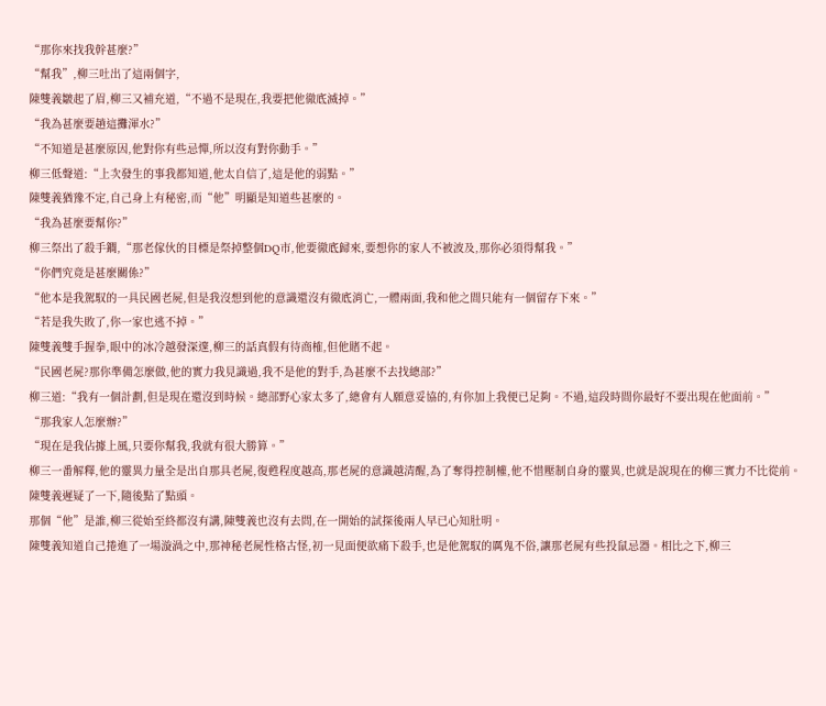“那你來找我幹甚麼?”
“幫我”,柳三吐出了這兩個字,
陳雙義皺起了眉,柳三又補充道,“不過不是現在,我要把他徹底滅掉。”
“我為甚麼要趟這攤渾水?”
“不知道是甚麼原因,他對你有些忌憚,所以沒有對你動手。”
柳三低聲道:“上次發生的事我都知道,他太自信了,這是他的弱點。”
陳雙義猶豫不定,自己身上有秘密,而“他”明顯是知道些甚麼的。
“我為甚麼要幫你?”
柳三祭出了殺手鐧,“那老傢伙的目標是祭掉整個DQ市,他要徹底歸來,要想你的家人不被波及,那你必須得幫我。”
“你們究竟是甚麼關係?”
“他本是我駕馭的一具民國老屍,但是我沒想到他的意識還沒有徹底消亡,一體兩面,我和他之間只能有一個留存下來。”
“若是我失敗了,你一家也逃不掉。”
陳雙義雙手握拳,眼中的冰冷越發深邃,柳三的話真假有待商榷,但他賭不起。
“民國老屍?那你準備怎麼做,他的實力我見識過,我不是他的對手,為甚麼不去找總部?”
柳三道:“我有一個計劃,但是現在還沒到時候。總部野心家太多了,總會有人願意妥協的,有你加上我便已足夠。不過,這段時間你最好不要出現在他面前。”
“那我家人怎麼辦?”
“現在是我佔據上風,只要你幫我,我就有很大勝算。”
柳三一番解釋,他的靈異力量全是出自那具老屍,復甦程度越高,那老屍的意識越清醒,為了奪得控制權,他不惜壓制自身的靈異,也就是說現在的柳三實力不比從前。
陳雙義遲疑了一下,隨後點了點頭。
那個“他”是誰,柳三從始至終都沒有講,陳雙義也沒有去問,在一開始的試探後兩人早已心知肚明。
陳雙義知道自己捲進了一場漩渦之中,那神秘老屍性格古怪,初一見面便欲痛下殺手,也是他駕馭的厲鬼不俗,讓那老屍有些投鼠忌器。相比之下,柳三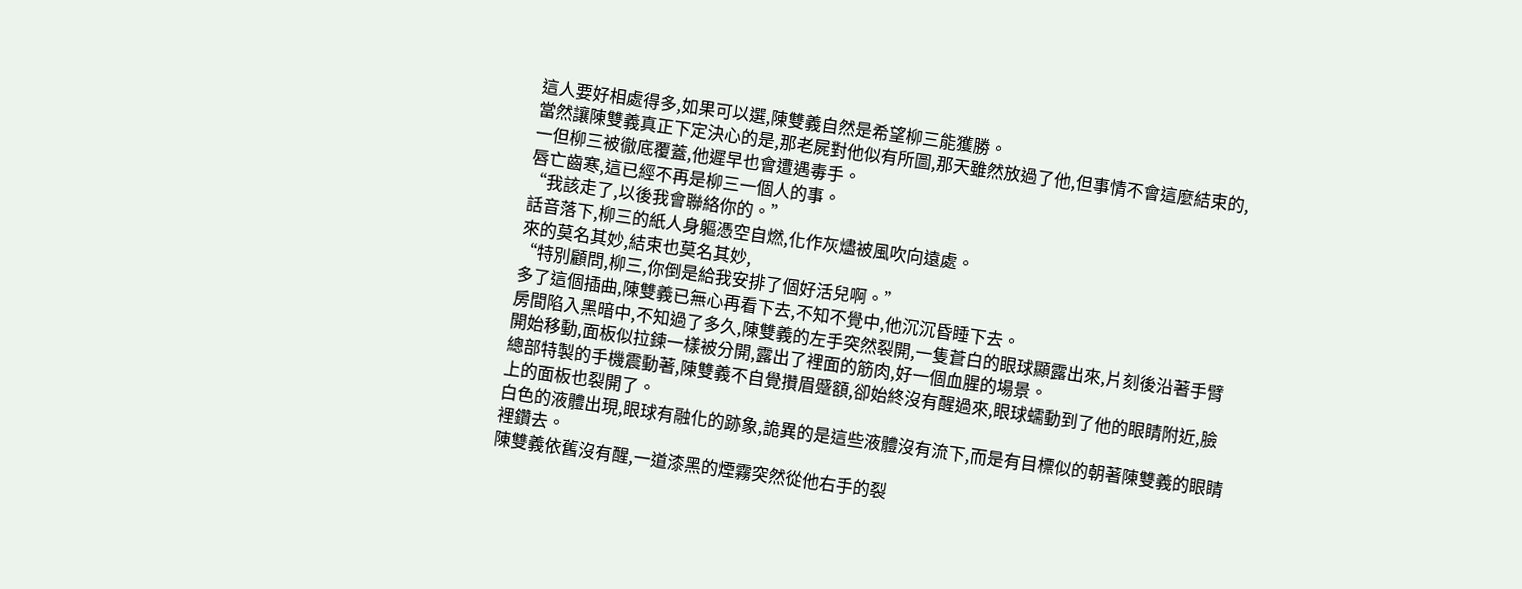這人要好相處得多,如果可以選,陳雙義自然是希望柳三能獲勝。
當然讓陳雙義真正下定決心的是,那老屍對他似有所圖,那天雖然放過了他,但事情不會這麼結束的,一但柳三被徹底覆蓋,他遲早也會遭遇毒手。
唇亡齒寒,這已經不再是柳三一個人的事。
“我該走了,以後我會聯絡你的。”
話音落下,柳三的紙人身軀憑空自燃,化作灰燼被風吹向遠處。
來的莫名其妙,結束也莫名其妙,
“特別顧問,柳三,你倒是給我安排了個好活兒啊。”
多了這個插曲,陳雙義已無心再看下去,不知不覺中,他沉沉昏睡下去。
房間陷入黑暗中,不知過了多久,陳雙義的左手突然裂開,一隻蒼白的眼球顯露出來,片刻後沿著手臂開始移動,面板似拉鍊一樣被分開,露出了裡面的筋肉,好一個血腥的場景。
總部特製的手機震動著,陳雙義不自覺攢眉蹙額,卻始終沒有醒過來,眼球蠕動到了他的眼睛附近,臉上的面板也裂開了。
白色的液體出現,眼球有融化的跡象,詭異的是這些液體沒有流下,而是有目標似的朝著陳雙義的眼睛裡鑽去。
陳雙義依舊沒有醒,一道漆黑的煙霧突然從他右手的裂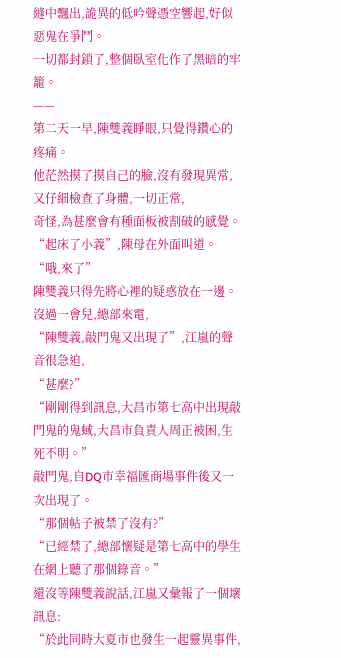縫中飄出,詭異的低吟聲憑空響起,好似惡鬼在爭鬥。
一切都封鎖了,整個臥室化作了黑暗的牢籠。
——
第二天一早,陳雙義睜眼,只覺得鑽心的疼痛。
他茫然摸了摸自己的臉,沒有發現異常,
又仔細檢查了身體,一切正常,
奇怪,為甚麼會有種面板被割破的感覺。
“起床了小義”,陳母在外面叫道。
“哦,來了”
陳雙義只得先將心裡的疑惑放在一邊。
沒過一會兒,總部來電,
“陳雙義,敲門鬼又出現了”,江嵐的聲音很急迫,
“甚麼?”
“剛剛得到訊息,大昌市第七高中出現敲門鬼的鬼蜮,大昌市負責人周正被困,生死不明。”
敲門鬼,自DQ市幸福匯商場事件後又一次出現了。
“那個帖子被禁了沒有?”
“已經禁了,總部懷疑是第七高中的學生在網上聽了那個錄音。”
還沒等陳雙義說話,江嵐又彙報了一個壞訊息:
“於此同時大夏市也發生一起靈異事件,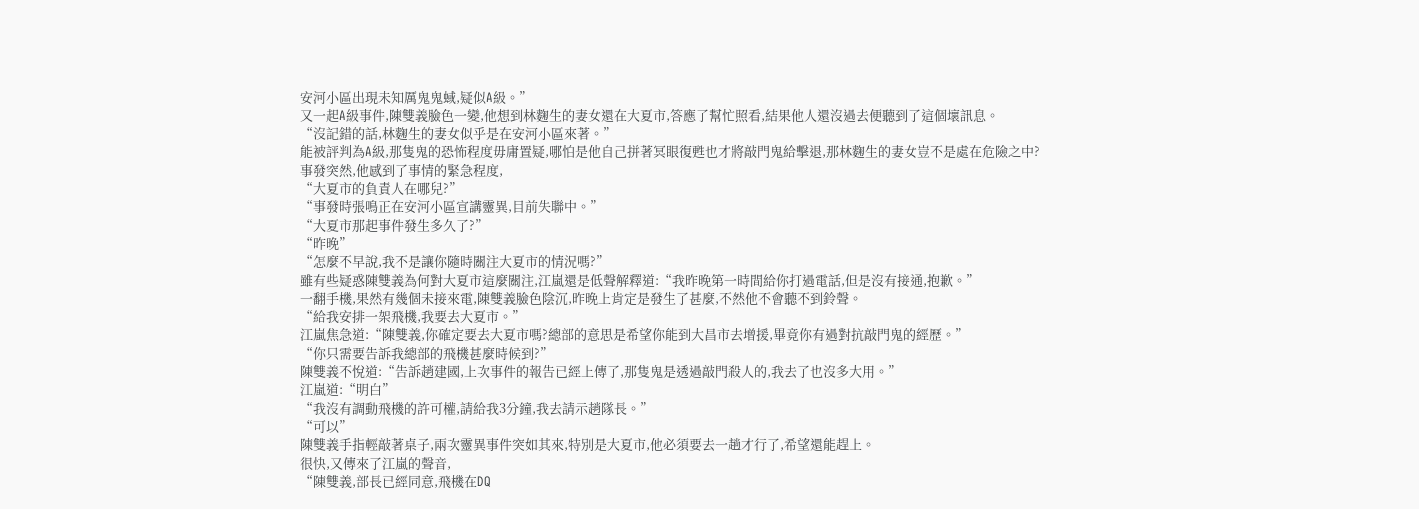安河小區出現未知厲鬼鬼蜮,疑似A級。”
又一起A級事件,陳雙義臉色一變,他想到林麴生的妻女還在大夏市,答應了幫忙照看,結果他人還沒過去便聽到了這個壞訊息。
“沒記錯的話,林麴生的妻女似乎是在安河小區來著。”
能被評判為A級,那隻鬼的恐怖程度毋庸置疑,哪怕是他自己拼著冥眼復甦也才將敲門鬼給擊退,那林麴生的妻女豈不是處在危險之中?
事發突然,他感到了事情的緊急程度,
“大夏市的負責人在哪兒?”
“事發時張鳴正在安河小區宣講靈異,目前失聯中。”
“大夏市那起事件發生多久了?”
“昨晚”
“怎麼不早說,我不是讓你隨時關注大夏市的情況嗎?”
雖有些疑惑陳雙義為何對大夏市這麼關注,江嵐還是低聲解釋道:“我昨晚第一時間給你打過電話,但是沒有接通,抱歉。”
一翻手機,果然有幾個未接來電,陳雙義臉色陰沉,昨晚上肯定是發生了甚麼,不然他不會聽不到鈴聲。
“給我安排一架飛機,我要去大夏市。”
江嵐焦急道:“陳雙義,你確定要去大夏市嗎?總部的意思是希望你能到大昌市去增援,畢竟你有過對抗敲門鬼的經歷。”
“你只需要告訴我總部的飛機甚麼時候到?”
陳雙義不悅道:“告訴趙建國,上次事件的報告已經上傳了,那隻鬼是透過敲門殺人的,我去了也沒多大用。”
江嵐道:“明白”
“我沒有調動飛機的許可權,請給我3分鐘,我去請示趙隊長。”
“可以”
陳雙義手指輕敲著桌子,兩次靈異事件突如其來,特別是大夏市,他必須要去一趟才行了,希望還能趕上。
很快,又傳來了江嵐的聲音,
“陳雙義,部長已經同意,飛機在DQ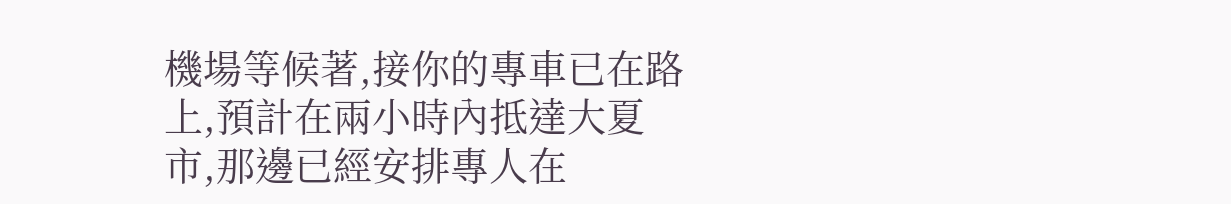機場等候著,接你的專車已在路上,預計在兩小時內抵達大夏市,那邊已經安排專人在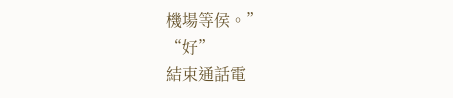機場等侯。”
“好”
結束通話電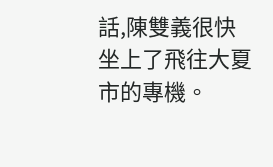話,陳雙義很快坐上了飛往大夏市的專機。